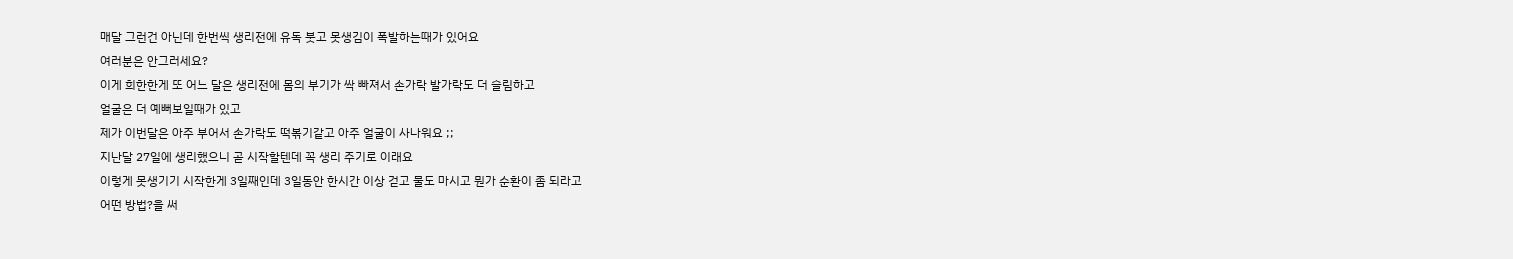매달 그런건 아닌데 한번씩 생리전에 유독 붓고 못생김이 폭발하는때가 있어요
여러분은 안그러세요?
이게 희한한게 또 어느 달은 생리전에 몸의 부기가 싹 빠져서 손가락 발가락도 더 슬림하고
얼굴은 더 예뻐보일때가 있고
제가 이번달은 아주 부어서 손가락도 떡볶기같고 아주 얼굴이 사나워요 ;;
지난달 27일에 생리했으니 곧 시작할텐데 꼭 생리 주기로 이래요
이렇게 못생기기 시작한게 3일째인데 3일동안 한시간 이상 걷고 물도 마시고 뭔가 순환이 좀 되라고
어떤 방법?을 써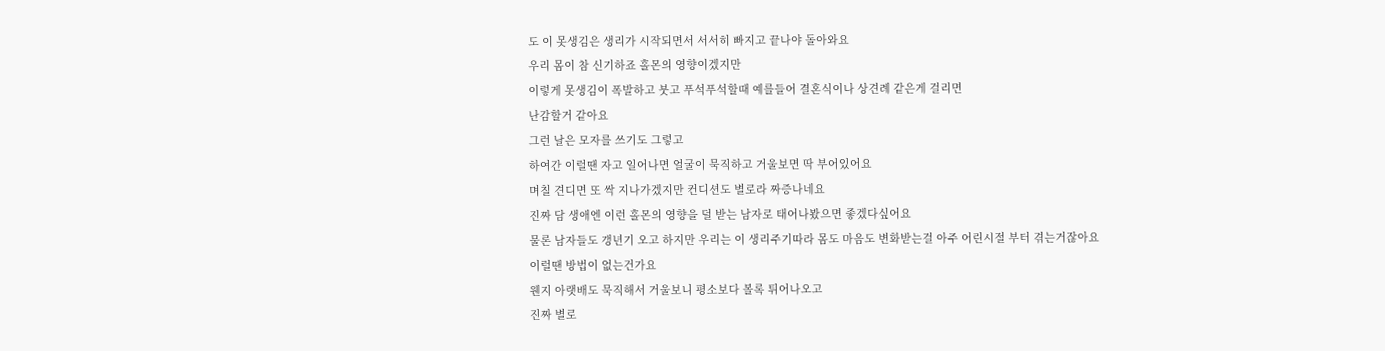도 이 못생김은 생리가 시작되면서 서서히 빠지고 끝나야 돌아와요
우리 몸이 참 신기하죠 홀몬의 영향이겠지만
이렇게 못생김이 폭발하고 붓고 푸석푸석할때 예를들어 결혼식이나 상견례 같은게 걸리면
난감할거 같아요
그런 날은 모자를 쓰기도 그렇고
하여간 이럴땐 자고 일어나면 얼굴이 묵직하고 거울보면 딱 부어있어요
며칠 견디면 또 싹 지나가겠지만 컨디션도 별로라 짜증나네요
진짜 담 생애엔 이런 홀몬의 영향을 덜 받는 남자로 태어나봤으면 좋겠다싶어요
물론 남자들도 갱년기 오고 하지만 우리는 이 생리주기따라 몸도 마음도 변화받는걸 아주 어린시절 부터 겪는거잖아요
이럴땐 방법이 없는건가요
웬지 아랫배도 묵직해서 거울보니 평소보다 볼록 튀어나오고
진짜 별로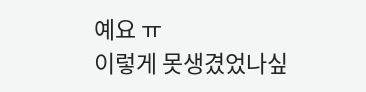예요 ㅠ
이렇게 못생겼었나싶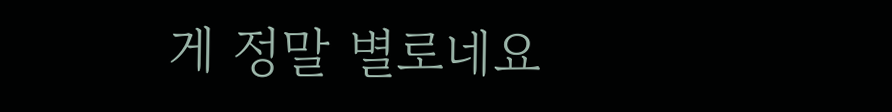게 정말 별로네요